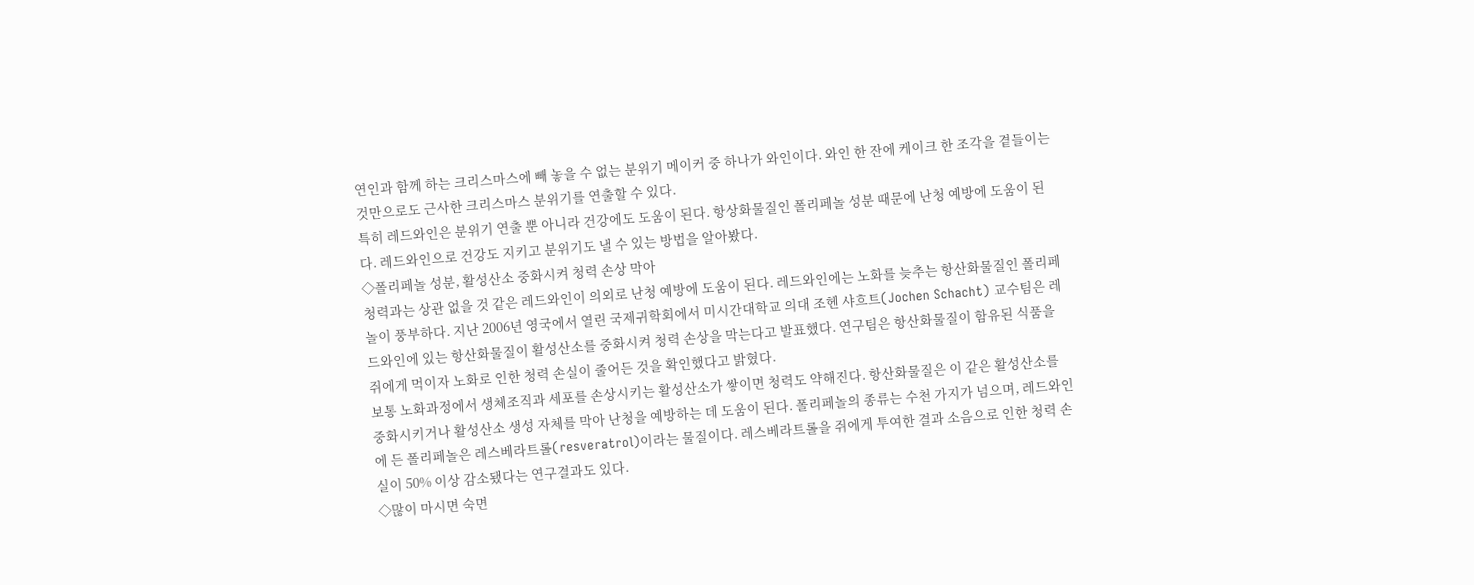연인과 함께 하는 크리스마스에 빼 놓을 수 없는 분위기 메이커 중 하나가 와인이다. 와인 한 잔에 케이크 한 조각을 곁들이는 것만으로도 근사한 크리스마스 분위기를 연출할 수 있다.
특히 레드와인은 분위기 연출 뿐 아니라 건강에도 도움이 된다. 항상화물질인 폴리페놀 성분 때문에 난청 예방에 도움이 된다. 레드와인으로 건강도 지키고 분위기도 낼 수 있는 방법을 알아봤다.
◇폴리페놀 성분, 활성산소 중화시켜 청력 손상 막아
청력과는 상관 없을 것 같은 레드와인이 의외로 난청 예방에 도움이 된다. 레드와인에는 노화를 늦추는 항산화물질인 폴리페놀이 풍부하다. 지난 2006년 영국에서 열린 국제귀학회에서 미시간대학교 의대 조헨 샤흐트(Jochen Schacht) 교수팀은 레드와인에 있는 항산화물질이 활성산소를 중화시켜 청력 손상을 막는다고 발표했다. 연구팀은 항산화물질이 함유된 식품을 쥐에게 먹이자 노화로 인한 청력 손실이 줄어든 것을 확인했다고 밝혔다.
보통 노화과정에서 생체조직과 세포를 손상시키는 활성산소가 쌓이면 청력도 약해진다. 항산화물질은 이 같은 활성산소를 중화시키거나 활성산소 생성 자체를 막아 난청을 예방하는 데 도움이 된다. 폴리페놀의 종류는 수천 가지가 넘으며, 레드와인에 든 폴리페놀은 레스베라트롤(resveratrol)이라는 물질이다. 레스베라트롤을 쥐에게 투여한 결과 소음으로 인한 청력 손실이 50% 이상 감소됐다는 연구결과도 있다.
◇많이 마시면 숙면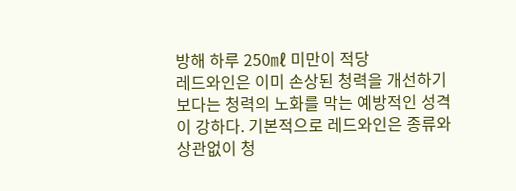방해 하루 250㎖ 미만이 적당
레드와인은 이미 손상된 청력을 개선하기 보다는 청력의 노화를 막는 예방적인 성격이 강하다. 기본적으로 레드와인은 종류와 상관없이 청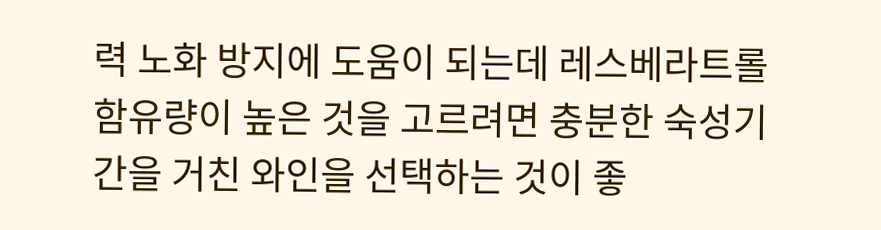력 노화 방지에 도움이 되는데 레스베라트롤 함유량이 높은 것을 고르려면 충분한 숙성기간을 거친 와인을 선택하는 것이 좋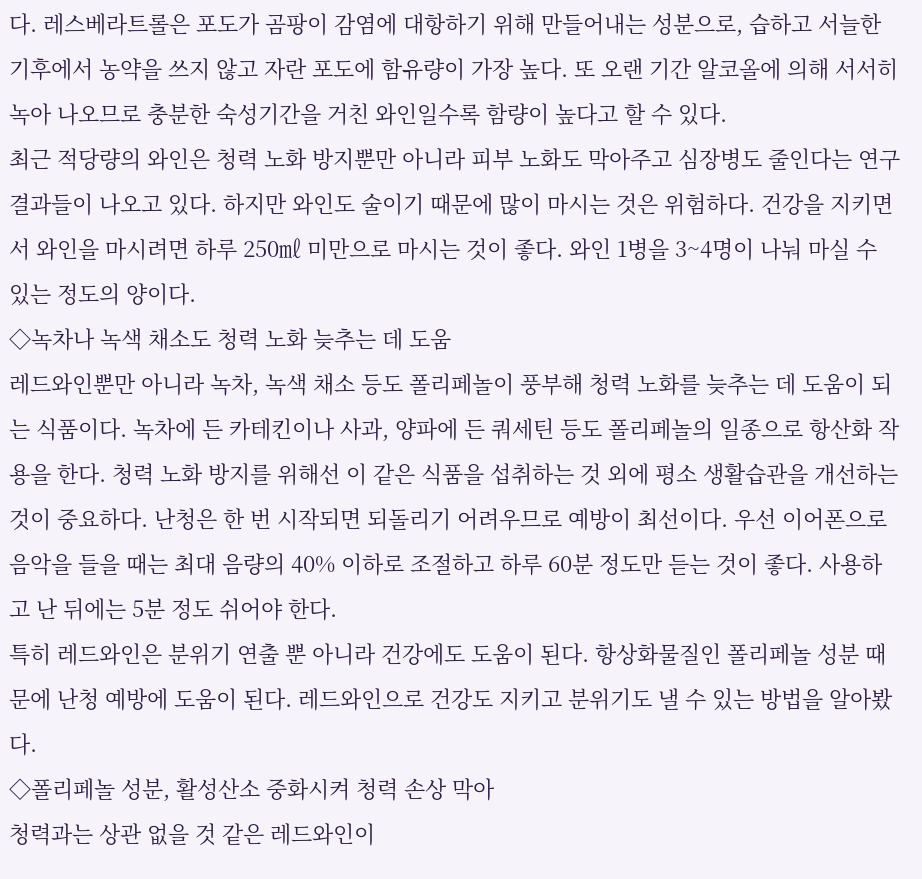다. 레스베라트롤은 포도가 곰팡이 감염에 대항하기 위해 만들어내는 성분으로, 습하고 서늘한 기후에서 농약을 쓰지 않고 자란 포도에 함유량이 가장 높다. 또 오랜 기간 알코올에 의해 서서히 녹아 나오므로 충분한 숙성기간을 거친 와인일수록 함량이 높다고 할 수 있다.
최근 적당량의 와인은 청력 노화 방지뿐만 아니라 피부 노화도 막아주고 심장병도 줄인다는 연구결과들이 나오고 있다. 하지만 와인도 술이기 때문에 많이 마시는 것은 위험하다. 건강을 지키면서 와인을 마시려면 하루 250㎖ 미만으로 마시는 것이 좋다. 와인 1병을 3~4명이 나눠 마실 수 있는 정도의 양이다.
◇녹차나 녹색 채소도 청력 노화 늦추는 데 도움
레드와인뿐만 아니라 녹차, 녹색 채소 등도 폴리페놀이 풍부해 청력 노화를 늦추는 데 도움이 되는 식품이다. 녹차에 든 카테킨이나 사과, 양파에 든 쿼세틴 등도 폴리페놀의 일종으로 항산화 작용을 한다. 청력 노화 방지를 위해선 이 같은 식품을 섭취하는 것 외에 평소 생활습관을 개선하는 것이 중요하다. 난청은 한 번 시작되면 되돌리기 어려우므로 예방이 최선이다. 우선 이어폰으로 음악을 들을 때는 최대 음량의 40% 이하로 조절하고 하루 60분 정도만 듣는 것이 좋다. 사용하고 난 뒤에는 5분 정도 쉬어야 한다.
특히 레드와인은 분위기 연출 뿐 아니라 건강에도 도움이 된다. 항상화물질인 폴리페놀 성분 때문에 난청 예방에 도움이 된다. 레드와인으로 건강도 지키고 분위기도 낼 수 있는 방법을 알아봤다.
◇폴리페놀 성분, 활성산소 중화시켜 청력 손상 막아
청력과는 상관 없을 것 같은 레드와인이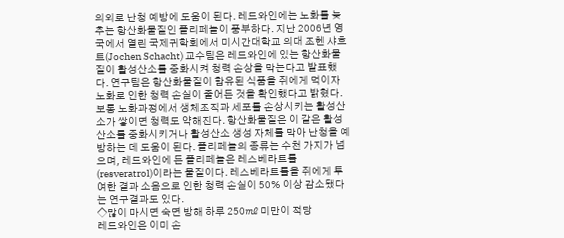의외로 난청 예방에 도움이 된다. 레드와인에는 노화를 늦추는 항산화물질인 폴리페놀이 풍부하다. 지난 2006년 영국에서 열린 국제귀학회에서 미시간대학교 의대 조헨 샤흐트(Jochen Schacht) 교수팀은 레드와인에 있는 항산화물질이 활성산소를 중화시켜 청력 손상을 막는다고 발표했다. 연구팀은 항산화물질이 함유된 식품을 쥐에게 먹이자 노화로 인한 청력 손실이 줄어든 것을 확인했다고 밝혔다.
보통 노화과정에서 생체조직과 세포를 손상시키는 활성산소가 쌓이면 청력도 약해진다. 항산화물질은 이 같은 활성산소를 중화시키거나 활성산소 생성 자체를 막아 난청을 예방하는 데 도움이 된다. 폴리페놀의 종류는 수천 가지가 넘으며, 레드와인에 든 폴리페놀은 레스베라트롤(resveratrol)이라는 물질이다. 레스베라트롤을 쥐에게 투여한 결과 소음으로 인한 청력 손실이 50% 이상 감소됐다는 연구결과도 있다.
◇많이 마시면 숙면 방해 하루 250㎖ 미만이 적당
레드와인은 이미 손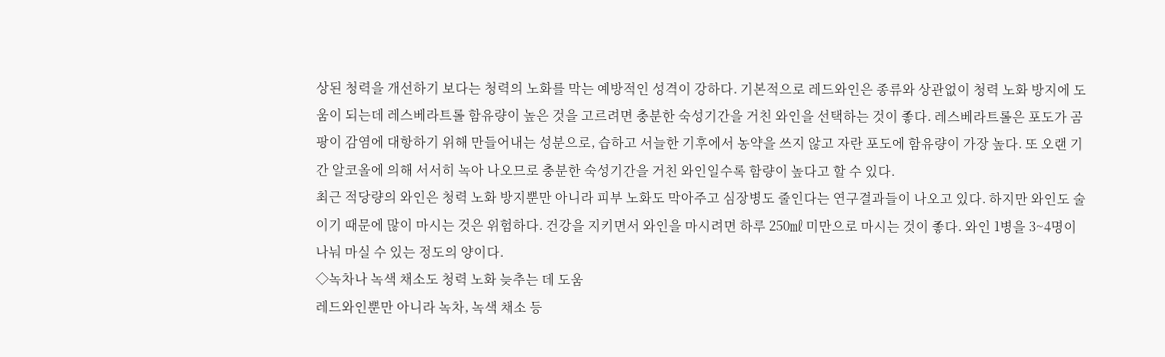상된 청력을 개선하기 보다는 청력의 노화를 막는 예방적인 성격이 강하다. 기본적으로 레드와인은 종류와 상관없이 청력 노화 방지에 도움이 되는데 레스베라트롤 함유량이 높은 것을 고르려면 충분한 숙성기간을 거친 와인을 선택하는 것이 좋다. 레스베라트롤은 포도가 곰팡이 감염에 대항하기 위해 만들어내는 성분으로, 습하고 서늘한 기후에서 농약을 쓰지 않고 자란 포도에 함유량이 가장 높다. 또 오랜 기간 알코올에 의해 서서히 녹아 나오므로 충분한 숙성기간을 거친 와인일수록 함량이 높다고 할 수 있다.
최근 적당량의 와인은 청력 노화 방지뿐만 아니라 피부 노화도 막아주고 심장병도 줄인다는 연구결과들이 나오고 있다. 하지만 와인도 술이기 때문에 많이 마시는 것은 위험하다. 건강을 지키면서 와인을 마시려면 하루 250㎖ 미만으로 마시는 것이 좋다. 와인 1병을 3~4명이 나눠 마실 수 있는 정도의 양이다.
◇녹차나 녹색 채소도 청력 노화 늦추는 데 도움
레드와인뿐만 아니라 녹차, 녹색 채소 등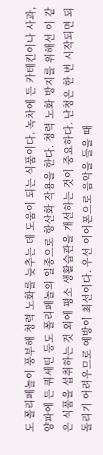도 폴리페놀이 풍부해 청력 노화를 늦추는 데 도움이 되는 식품이다. 녹차에 든 카테킨이나 사과, 양파에 든 쿼세틴 등도 폴리페놀의 일종으로 항산화 작용을 한다. 청력 노화 방지를 위해선 이 같은 식품을 섭취하는 것 외에 평소 생활습관을 개선하는 것이 중요하다. 난청은 한 번 시작되면 되돌리기 어려우므로 예방이 최선이다. 우선 이어폰으로 음악을 들을 때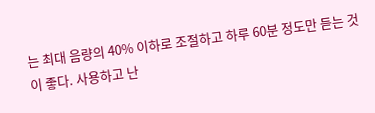는 최대 음량의 40% 이하로 조절하고 하루 60분 정도만 듣는 것이 좋다. 사용하고 난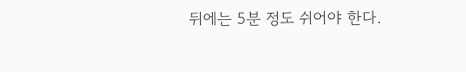뒤에는 5분 정도 쉬어야 한다.